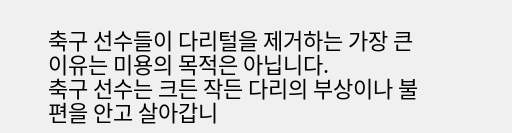축구 선수들이 다리털을 제거하는 가장 큰 이유는 미용의 목적은 아닙니다.
축구 선수는 크든 작든 다리의 부상이나 불편을 안고 살아갑니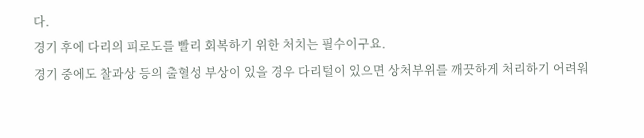다.
경기 후에 다리의 피로도를 빨리 회복하기 위한 처치는 필수이구요.
경기 중에도 찰과상 등의 출혈성 부상이 있을 경우 다리털이 있으면 상처부위를 깨끗하게 처리하기 어려워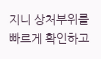지니 상처부위를 빠르게 확인하고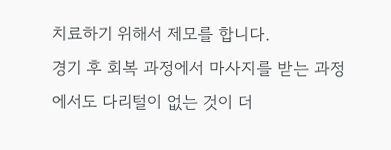치료하기 위해서 제모를 합니다.
경기 후 회복 과정에서 마사지를 받는 과정에서도 다리털이 없는 것이 더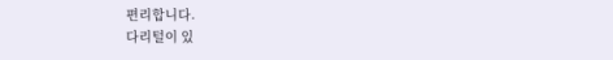편리합니다.
다리털이 있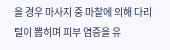을 경우 마사지 중 마찰에 의해 다리털이 뽑히며 피부 염증을 유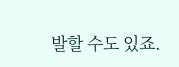발할 수도 있죠.